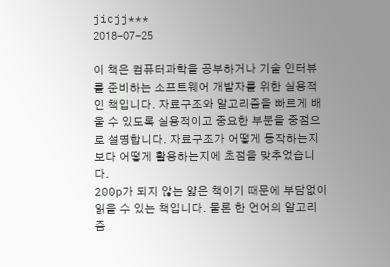jicjj***
2018-07-25

이 책은 컴퓨터과학을 공부하거나 기술 인터뷰를 준비하는 소프트웨어 개발자를 위한 실용적인 책입니다. 자료구조와 알고리즘을 빠르게 배울 수 있도록 실용적이고 중요한 부분을 중점으로 설명합니다. 자료구조가 어떻게 동작하는지보다 어떻게 활용하는지에 초점을 맞추었습니다.
200p가 되지 않는 얇은 책이기 때문에 부담없이 읽을 수 있는 책입니다. 물론 한 언어의 알고리즘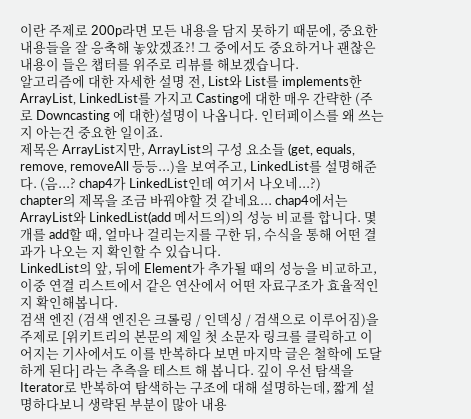이란 주제로 200p라면 모든 내용을 담지 못하기 때문에, 중요한 내용들을 잘 응축해 놓았겠죠?! 그 중에서도 중요하거나 괜찮은 내용이 들은 챕터를 위주로 리뷰를 해보겠습니다.
알고리즘에 대한 자세한 설명 전, List와 List를 implements한 ArrayList, LinkedList를 가지고 Casting에 대한 매우 간략한 (주로 Downcasting 에 대한)설명이 나옵니다. 인터페이스를 왜 쓰는지 아는건 중요한 일이죠.
제목은 ArrayList지만, ArrayList의 구성 요소들 (get, equals, remove, removeAll 등등...)을 보여주고, LinkedList를 설명해준다. (음...? chap4가 LinkedList인데 여기서 나오네...?)
chapter의 제목을 조금 바꿔야할 것 같네요... chap4에서는 ArrayList와 LinkedList(add 메서드의)의 성능 비교를 합니다. 몇개를 add할 때, 얼마나 걸리는지를 구한 뒤, 수식을 통해 어떤 결과가 나오는 지 확인할 수 있습니다.
LinkedList의 앞, 뒤에 Element가 추가될 때의 성능을 비교하고, 이중 연결 리스트에서 같은 연산에서 어떤 자료구조가 효율적인지 확인해봅니다.
검색 엔진 (검색 엔진은 크롤링 / 인덱싱 / 검색으로 이루어짐)을 주제로 [위키트리의 본문의 제일 첫 소문자 링크를 클릭하고 이어지는 기사에서도 이를 반복하다 보면 마지막 글은 철학에 도달하게 된다] 라는 추측을 테스트 해 봅니다. 깊이 우선 탐색을 Iterator로 반복하여 탐색하는 구조에 대해 설명하는데, 짧게 설명하다보니 생략된 부분이 많아 내용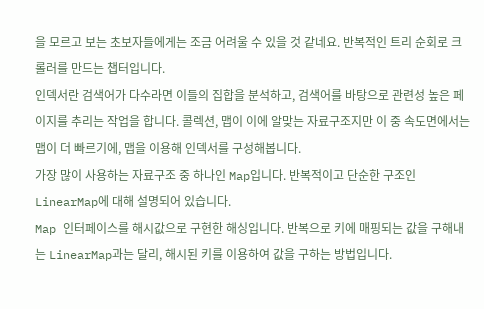을 모르고 보는 초보자들에게는 조금 어려울 수 있을 것 같네요. 반복적인 트리 순회로 크롤러를 만드는 챕터입니다.
인덱서란 검색어가 다수라면 이들의 집합을 분석하고, 검색어를 바탕으로 관련성 높은 페이지를 추리는 작업을 합니다. 콜렉션, 맵이 이에 알맞는 자료구조지만 이 중 속도면에서는 맵이 더 빠르기에, 맵을 이용해 인덱서를 구성해봅니다.
가장 많이 사용하는 자료구조 중 하나인 Map입니다. 반복적이고 단순한 구조인 LinearMap에 대해 설명되어 있습니다.
Map 인터페이스를 해시값으로 구현한 해싱입니다. 반복으로 키에 매핑되는 값을 구해내는 LinearMap과는 달리, 해시된 키를 이용하여 값을 구하는 방법입니다.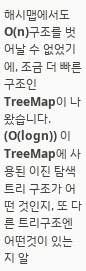해시맵에서도 O(n)구조를 벗어날 수 없었기에, 조금 더 빠른 구조인 TreeMap이 나왔습니다. (O(logn)) 이 TreeMap에 사용된 이진 탐색 트리 구조가 어떤 것인지, 또 다른 트리구조엔 어떤것이 있는지 알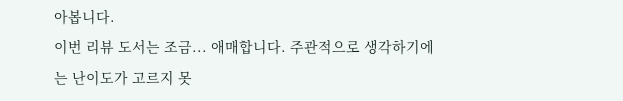아봅니다.
이번 리뷰 도서는 조금... 애매합니다. 주관적으로 생각하기에는 난이도가 고르지 못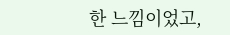한 느낌이었고,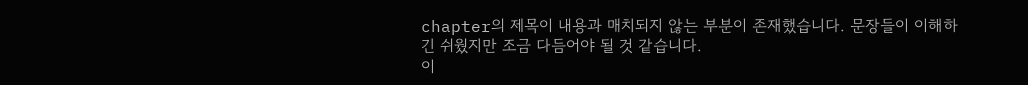chapter의 제목이 내용과 매치되지 않는 부분이 존재했습니다. 문장들이 이해하긴 쉬웠지만 조금 다듬어야 될 것 같습니다.
이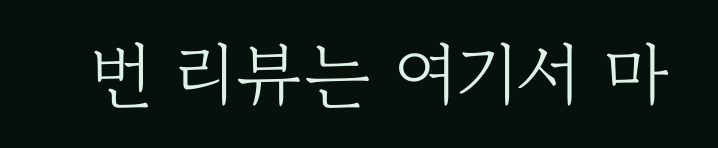번 리뷰는 여기서 마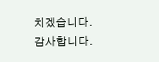치겠습니다.
감사합니다.